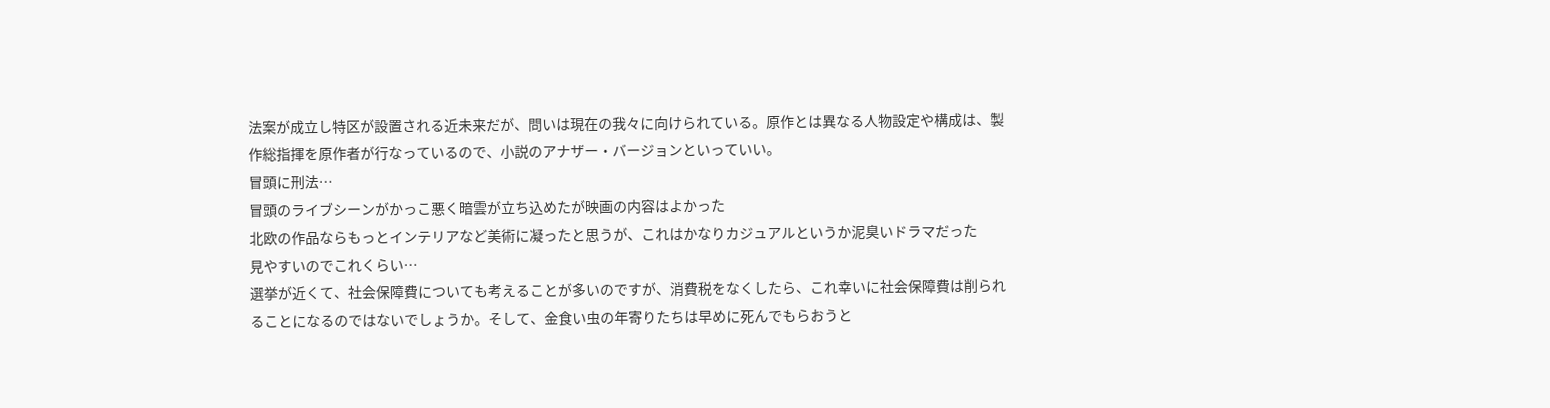法案が成立し特区が設置される近未来だが、問いは現在の我々に向けられている。原作とは異なる人物設定や構成は、製作総指揮を原作者が行なっているので、小説のアナザー・バージョンといっていい。
冒頭に刑法…
冒頭のライブシーンがかっこ悪く暗雲が立ち込めたが映画の内容はよかった
北欧の作品ならもっとインテリアなど美術に凝ったと思うが、これはかなりカジュアルというか泥臭いドラマだった
見やすいのでこれくらい…
選挙が近くて、社会保障費についても考えることが多いのですが、消費税をなくしたら、これ幸いに社会保障費は削られることになるのではないでしょうか。そして、金食い虫の年寄りたちは早めに死んでもらおうと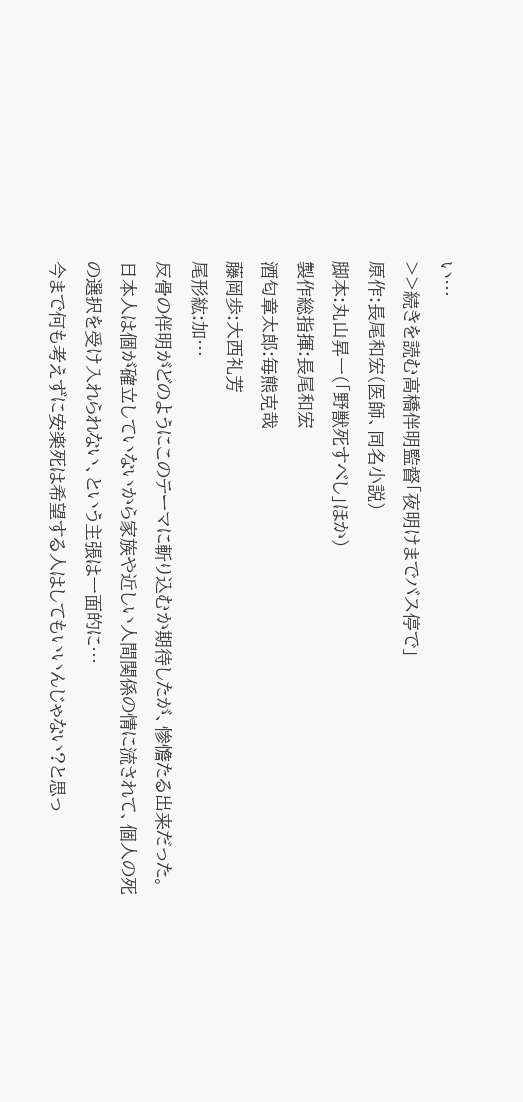い…
>>続きを読む高橋伴明監督「夜明けまでバス停で」
原作:長尾和宏(医師、同名小説)
脚本:丸山昇一(「野獣死すべし」ほか)
製作総指揮:長尾和宏
酒匂章太郎:毎熊克哉
藤岡歩:大西礼芳
尾形紘:加…
反骨の伴明がどのようにこのテーマに斬り込むか期待したが、惨憺たる出来だった。
日本人は個が確立していないから家族や近しい人間関係の情に流されて、個人の死の選択を受け入れられない、という主張は一面的に…
今まで何も考えずに安楽死は希望する人はしてもいいんじゃない?と思っ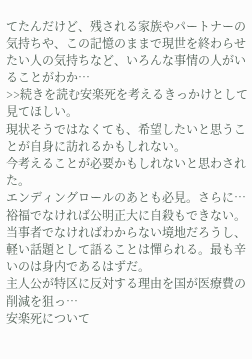てたんだけど、残される家族やパートナーの気持ちや、この記憶のままで現世を終わらせたい人の気持ちなど、いろんな事情の人がいることがわか…
>>続きを読む安楽死を考えるきっかけとして見てほしい。
現状そうではなくても、希望したいと思うことが自身に訪れるかもしれない。
今考えることが必要かもしれないと思わされた。
エンディングロールのあとも必見。さらに…
裕福でなければ公明正大に自殺もできない。
当事者でなければわからない境地だろうし、軽い話題として語ることは憚られる。最も辛いのは身内であるはずだ。
主人公が特区に反対する理由を国が医療費の削減を狙っ…
安楽死について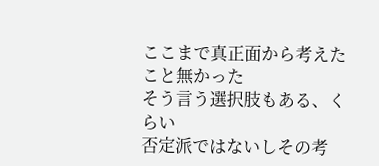ここまで真正面から考えたこと無かった
そう言う選択肢もある、くらい
否定派ではないしその考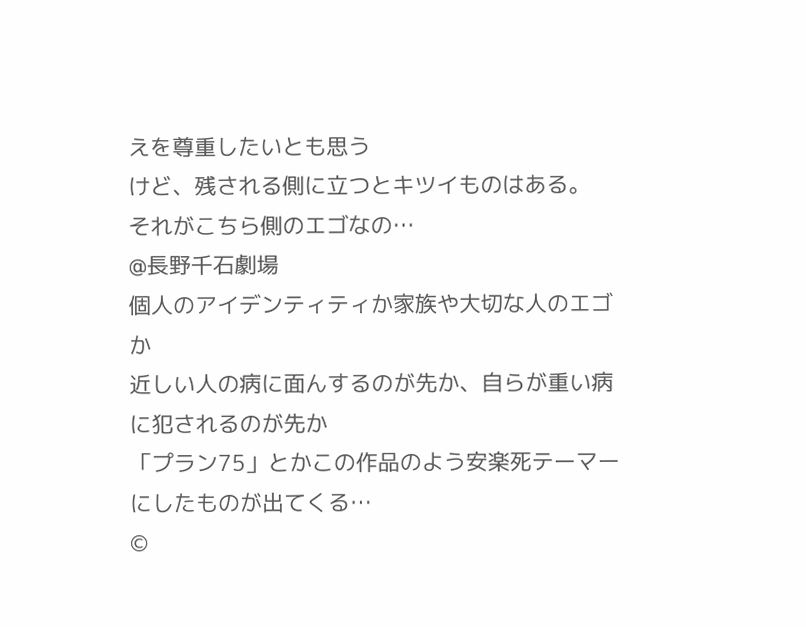えを尊重したいとも思う
けど、残される側に立つとキツイものはある。
それがこちら側のエゴなの…
@長野千石劇場
個人のアイデンティティか家族や大切な人のエゴか
近しい人の病に面んするのが先か、自らが重い病に犯されるのが先か
「プラン75」とかこの作品のよう安楽死テーマーにしたものが出てくる…
©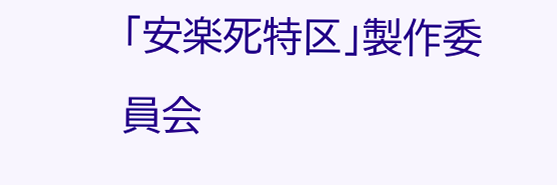「安楽死特区」製作委員会